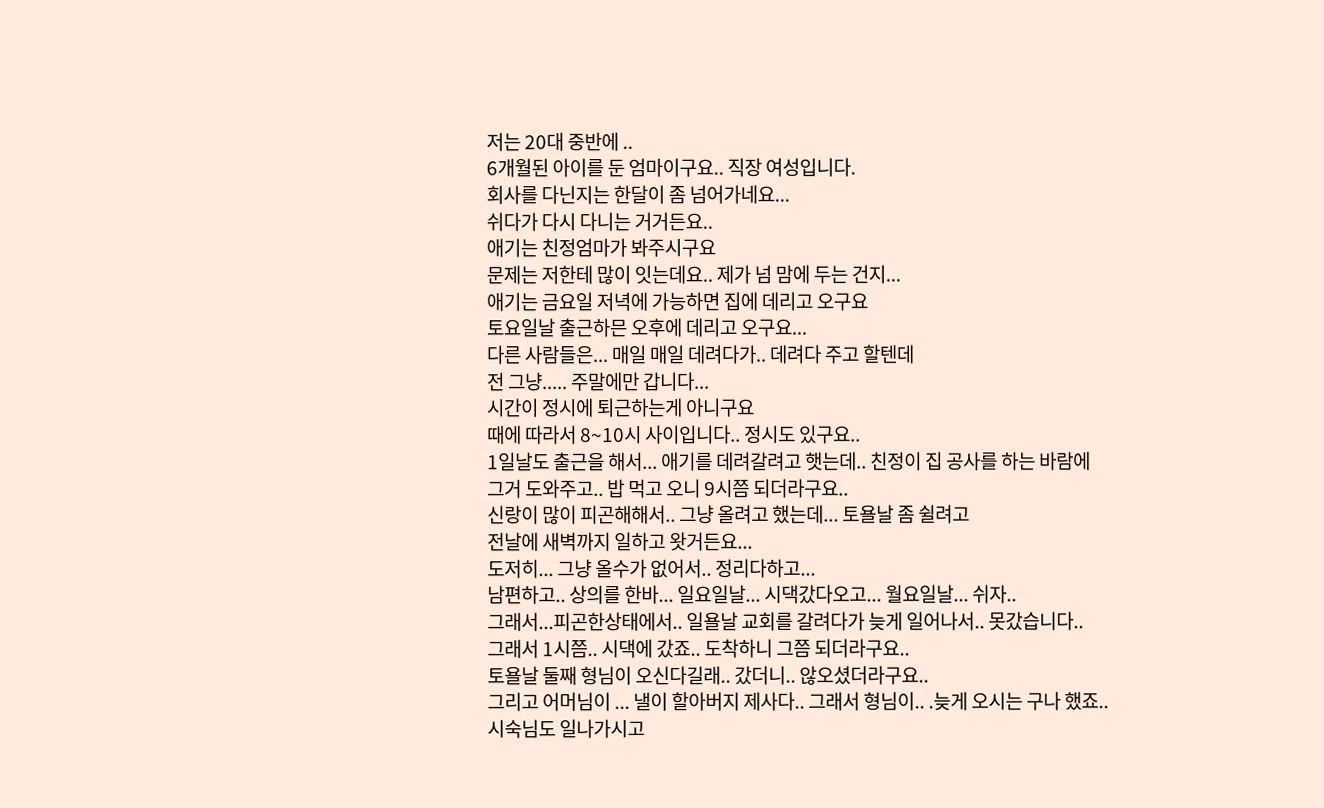저는 20대 중반에 ..
6개월된 아이를 둔 엄마이구요.. 직장 여성입니다.
회사를 다닌지는 한달이 좀 넘어가네요...
쉬다가 다시 다니는 거거든요..
애기는 친정엄마가 봐주시구요
문제는 저한테 많이 잇는데요.. 제가 넘 맘에 두는 건지...
애기는 금요일 저녁에 가능하면 집에 데리고 오구요
토요일날 출근하믄 오후에 데리고 오구요...
다른 사람들은... 매일 매일 데려다가.. 데려다 주고 할텐데
전 그냥..... 주말에만 갑니다...
시간이 정시에 퇴근하는게 아니구요
때에 따라서 8~10시 사이입니다.. 정시도 있구요..
1일날도 출근을 해서... 애기를 데려갈려고 햇는데.. 친정이 집 공사를 하는 바람에
그거 도와주고.. 밥 먹고 오니 9시쯤 되더라구요..
신랑이 많이 피곤해해서.. 그냥 올려고 했는데... 토욜날 좀 쉴려고
전날에 새벽까지 일하고 왓거든요...
도저히... 그냥 올수가 없어서.. 정리다하고...
남편하고.. 상의를 한바... 일요일날... 시댁갔다오고... 월요일날... 쉬자..
그래서...피곤한상태에서.. 일욜날 교회를 갈려다가 늦게 일어나서.. 못갔습니다..
그래서 1시쯤.. 시댁에 갔죠.. 도착하니 그쯤 되더라구요..
토욜날 둘째 형님이 오신다길래.. 갔더니.. 않오셨더라구요..
그리고 어머님이 ... 낼이 할아버지 제사다.. 그래서 형님이.. .늦게 오시는 구나 했죠..
시숙님도 일나가시고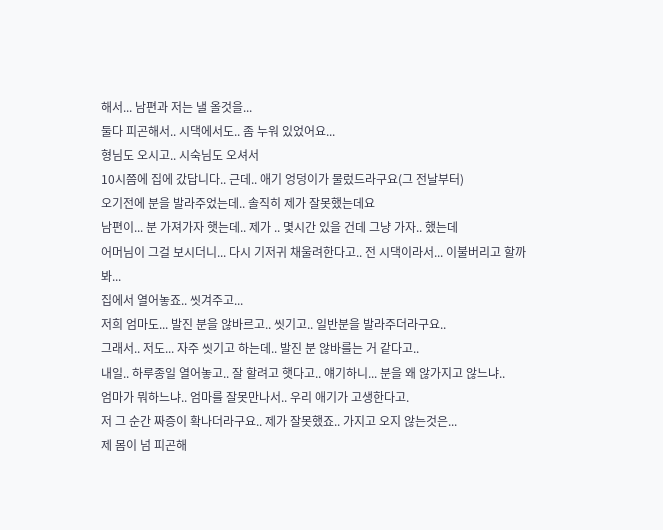해서... 남편과 저는 낼 올것을...
둘다 피곤해서.. 시댁에서도.. 좀 누워 있었어요...
형님도 오시고.. 시숙님도 오셔서
10시쯤에 집에 갔답니다.. 근데.. 애기 엉덩이가 물렀드라구요(그 전날부터)
오기전에 분을 발라주었는데.. 솔직히 제가 잘못했는데요
남편이... 분 가져가자 햇는데.. 제가 .. 몇시간 있을 건데 그냥 가자.. 했는데
어머님이 그걸 보시더니... 다시 기저귀 채울려한다고.. 전 시댁이라서... 이불버리고 할까봐...
집에서 열어놓죠.. 씻겨주고...
저희 엄마도... 발진 분을 않바르고.. 씻기고.. 일반분을 발라주더라구요..
그래서.. 저도... 자주 씻기고 하는데.. 발진 분 않바를는 거 같다고..
내일.. 하루종일 열어놓고.. 잘 할려고 햇다고.. 얘기하니... 분을 왜 않가지고 않느냐..
엄마가 뭐하느냐.. 엄마를 잘못만나서.. 우리 애기가 고생한다고.
저 그 순간 짜증이 확나더라구요.. 제가 잘못했죠.. 가지고 오지 않는것은...
제 몸이 넘 피곤해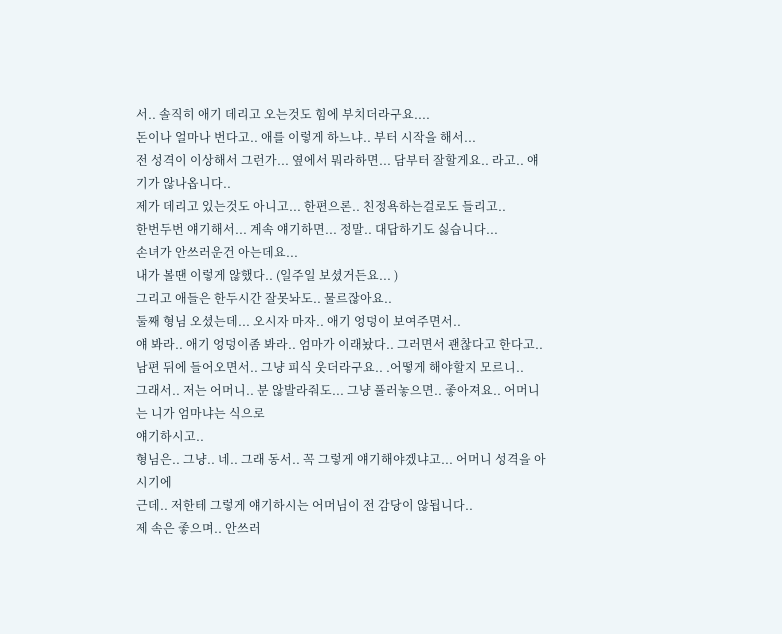서.. 솔직히 애기 데리고 오는것도 힘에 부치더라구요....
돈이나 얼마나 번다고.. 애를 이렇게 하느냐.. 부터 시작을 해서...
전 성격이 이상해서 그런가... 옆에서 뭐라하면... 담부터 잘할게요.. 라고.. 얘기가 않나옵니다..
제가 데리고 있는것도 아니고... 한편으론.. 친정욕하는걸로도 들리고..
한번두번 얘기해서... 계속 얘기하면... 정말.. 대답하기도 싫습니다...
손녀가 안쓰러운건 아는데요...
내가 볼땐 이렇게 않했다.. (일주일 보셨거든요... )
그리고 애들은 한두시간 잘못놔도.. 물르잖아요..
둘째 형님 오셨는데... 오시자 마자.. 애기 엉덩이 보여주면서..
얘 봐라.. 애기 엉덩이좀 봐라.. 엄마가 이래놨다.. 그러면서 괜찮다고 한다고..
남편 뒤에 들어오면서.. 그냥 피식 웃더라구요.. .어떻게 해야할지 모르니..
그래서.. 저는 어머니.. 분 않발라줘도... 그냥 풀러놓으면.. 좋아져요.. 어머니는 니가 엄마냐는 식으로
얘기하시고..
형님은.. 그냥.. 네.. 그래 동서.. 꼭 그렇게 얘기해야겠냐고... 어머니 성격을 아시기에
근데.. 저한테 그렇게 얘기하시는 어머님이 전 감당이 않됩니다..
제 속은 좋으며.. 안쓰러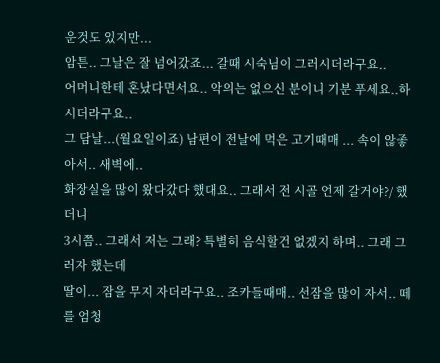운것도 있지만...
암튼.. 그날은 잘 넘어갔죠... 갈때 시숙님이 그러시더라구요..
어머니한테 혼났다면서요.. 악의는 없으신 분이니 기분 푸세요..하시더라구요..
그 담날...(월요일이죠) 남편이 전날에 먹은 고기때매 ... 속이 않좋아서.. 새벽에..
화장실을 많이 왔다갔다 했대요.. 그래서 전 시골 언제 갈거야?/ 했더니
3시쯤.. 그래서 저는 그래? 특별히 음식할건 없겠지 하며.. 그래 그러자 했는데
딸이... 잠을 무지 자더라구요.. 조카들때매.. 선잠을 많이 자서.. 떼를 엄청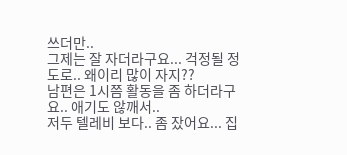쓰더만..
그제는 잘 자더라구요... 걱정될 정도로.. 왜이리 많이 자지??
남편은 1시쯤 활동을 좀 하더라구요.. 애기도 않깨서..
저두 텔레비 보다.. 좀 잤어요... 집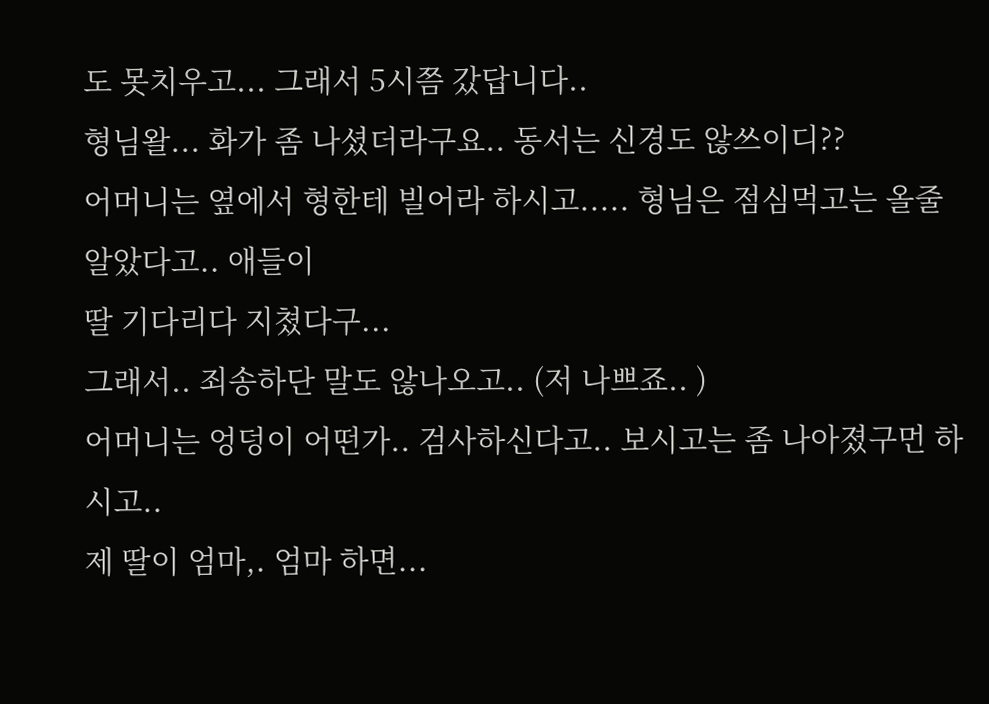도 못치우고... 그래서 5시쯤 갔답니다..
형님왈... 화가 좀 나셨더라구요.. 동서는 신경도 않쓰이디??
어머니는 옆에서 형한테 빌어라 하시고..... 형님은 점심먹고는 올줄 알았다고.. 애들이
딸 기다리다 지쳤다구...
그래서.. 죄송하단 말도 않나오고.. (저 나쁘죠.. )
어머니는 엉덩이 어떤가.. 검사하신다고.. 보시고는 좀 나아졌구먼 하시고..
제 딸이 엄마,. 엄마 하면...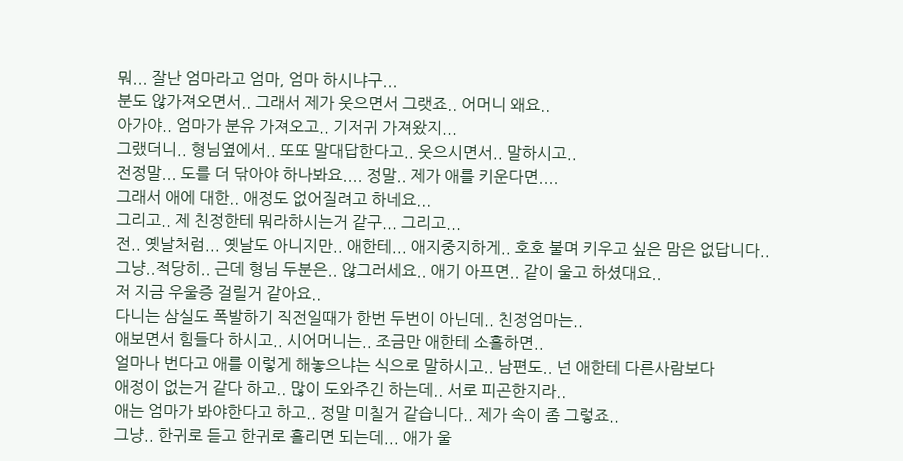뭐... 잘난 엄마라고 엄마, 엄마 하시냐구...
분도 않가져오면서.. 그래서 제가 웃으면서 그랫죠.. 어머니 왜요..
아가야.. 엄마가 분유 가져오고.. 기저귀 가져왔지...
그랬더니.. 형님옆에서.. 또또 말대답한다고.. 웃으시면서.. 말하시고..
전정말... 도를 더 닦아야 하나봐요.... 정말.. 제가 애를 키운다면....
그래서 애에 대한.. 애정도 없어질려고 하네요...
그리고.. 제 친정한테 뭐라하시는거 같구... 그리고...
전.. 옛날처럼... 옛날도 아니지만.. 애한테... 애지중지하게.. 호호 불며 키우고 싶은 맘은 없답니다..
그냥..적당히.. 근데 형님 두분은.. 않그러세요.. 애기 아프면.. 같이 울고 하셨대요..
저 지금 우울증 걸릴거 같아요..
다니는 삼실도 폭발하기 직전일때가 한번 두번이 아닌데.. 친정엄마는..
애보면서 힘들다 하시고.. 시어머니는.. 조금만 애한테 소홀하면..
얼마나 번다고 애를 이렇게 해놓으냐는 식으로 말하시고.. 남편도.. 넌 애한테 다른사람보다
애정이 없는거 같다 하고.. 많이 도와주긴 하는데.. 서로 피곤한지라..
애는 엄마가 봐야한다고 하고.. 정말 미칠거 같습니다.. 제가 속이 좀 그렇죠..
그냥.. 한귀로 듣고 한귀로 흘리면 되는데... 애가 울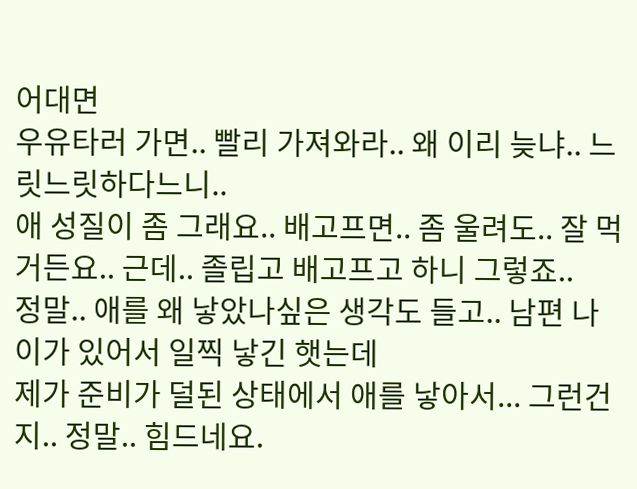어대면
우유타러 가면.. 빨리 가져와라.. 왜 이리 늦냐.. 느릿느릿하다느니..
애 성질이 좀 그래요.. 배고프면.. 좀 울려도.. 잘 먹거든요.. 근데.. 졸립고 배고프고 하니 그렇죠..
정말.. 애를 왜 낳았나싶은 생각도 들고.. 남편 나이가 있어서 일찍 낳긴 햇는데
제가 준비가 덜된 상태에서 애를 낳아서... 그런건지.. 정말.. 힘드네요.